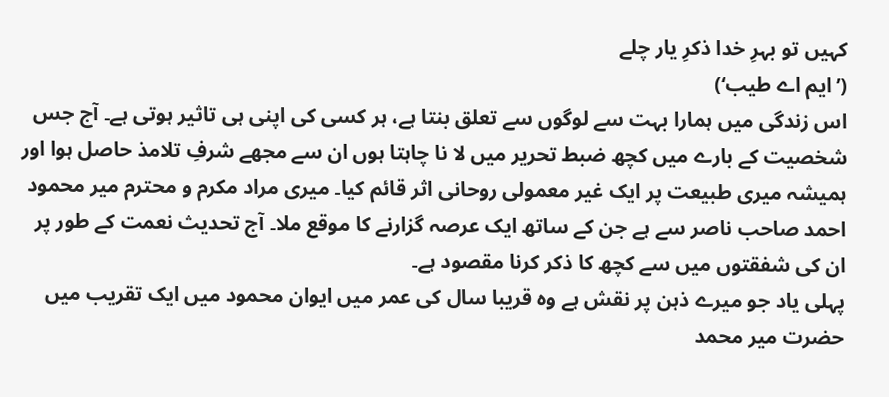کہیں تو بہرِ خدا ذکرِ یار چلے
(’ایم اے طیب‘)
اس زندگی میں ہمارا بہت سے لوگوں سے تعلق بنتا ہے، ہر کسی کی اپنی ہی تاثیر ہوتی ہے۔ آج جس شخصیت کے بارے میں کچھ ضبط تحریر میں لا نا چاہتا ہوں ان سے مجھے شرفِ تلامذ حاصل ہوا اور ہمیشہ میری طبیعت پر ایک غیر معمولی روحانی اثر قائم کیا۔ میری مراد مکرم و محترم میر محمود احمد صاحب ناصر سے ہے جن کے ساتھ ایک عرصہ گزارنے کا موقع ملا۔ آج تحدیث نعمت کے طور پر ان کی شفقتوں میں سے کچھ کا ذکر کرنا مقصود ہے۔
پہلی یاد جو میرے ذہن پر نقش ہے وہ قریبا سال کی عمر میں ایوان محمود میں ایک تقریب میں حضرت میر محمد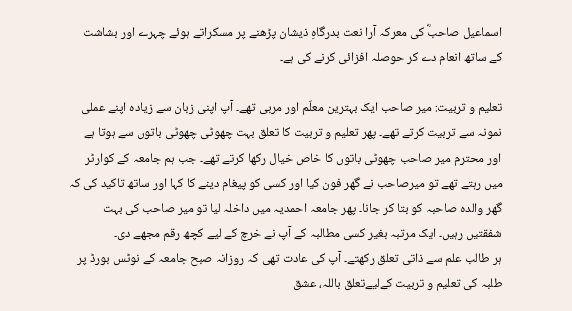اسماعیل صاحبؓ کی معرکہ آرا نعت بدرگاہِ ذیشان پڑھنے پر مسکراتے ہوئے چہرے اور بشاشت کے ساتھ انعام دے کر حوصلہ افزائی کرنے کی ہے۔

تعلیم و تربیت: میر صاحب ایک بہترین معلّم اور مربی تھے۔ آپ اپنی زبان سے زیادہ اپنے عملی نمونہ سے تربیت کرتے تھے۔ پھر تعلیم و تربیت کا تعلق بہت چھوٹی چھوٹی باتوں سے ہوتا ہے اور محترم میر صاحب چھوٹی باتوں کا خاص خیال رکھا کرتے تھے۔ جب ہم جامعہ کے کوارٹر میں رہتے تھے تو میرصاحب نے گھر فون کیا اور کسی کو پیغام دینے کا کہا اور ساتھ تاکید کی کہ گھر والدہ صاحبہ کو بتا کر جانا۔ پھر جامعہ احمدیہ میں داخلہ لیا تو میر صاحب کی بہت شفقتیں رہیں۔ ایک مرتبہ بغیر کسی مطالبہ کے آپ نے خرچ کے لیے کچھ رقم مجھے دی۔
ہر طالب علم سے ذاتی تعلق رکھتے۔ آپ کی عادت تھی کہ روزانہ صبح جامعہ کے نوٹس بورڈ پر طلبہ کی تعلیم و تربیت کےلیےتعلق باللہ، عشق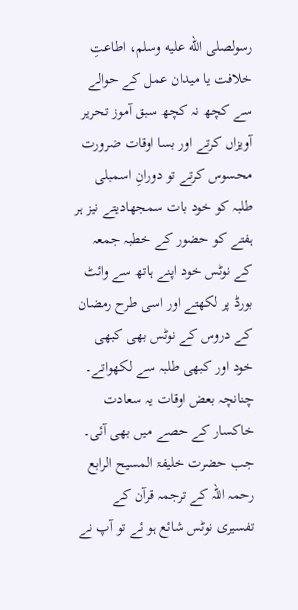رسولصلى الله عليه وسلم، اطاعتِ خلافت یا میدان عمل کے حوالے سے کچھ نہ کچھ سبق آموز تحریر آویزاں کرتے اور بسا اوقات ضرورت محسوس کرتے تو دورانِ اسمبلی طلبہ کو خود بات سمجھادیتے نیز ہر ہفتے کو حضور کے خطبہ جمعہ کے نوٹس خود اپنے ہاتھ سے وائٹ بورڈ پر لکھتے اور اسی طرح رمضان کے دروس کے نوٹس بھی کبھی خود اور کبھی طلبہ سے لکھواتے۔ چنانچہ بعض اوقات یہ سعادت خاکسار کے حصے میں بھی آئی۔
جب حضرت خلیفۃ المسیح الرابع رحمہ اللہ کے ترجمہ قرآن کے تفسیری نوٹس شائع ہو ئے تو آپ نے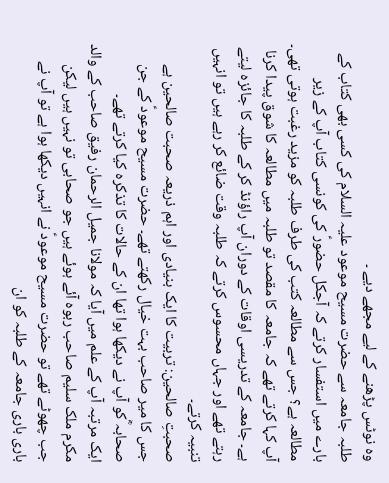وہ نوٹس پڑھنے کے لیے مجھے دیے ۔
طلبہ جامعہ سے حضرت مسیح موعود علیہ السلام کی کسی بھی کتاب کے بارے میں استفسار کرتے کہ آجکل حضورؑ کی کونسی کتاب آپ کے زیر مطالعہ ہے؟ جس سے مطالعہ کتب کی طرف طلبہ کو مزید رغبت ہوتی تھی۔ آپ کہا کرتے تھے کہ جامعہ کا مقصد تو طلبہ میں مطالعہ کا شوق پیدا کرنا ہے۔ جامعہ کے تدریسی اوقات کے دوران آپ راؤنڈ کر کے طلبہ کا جائزہ لیتے رہتے تھے اور جہاں محسوس کرتے کہ طلبہ وقت ضائع کر رہے ہیں تو انہیں تنبیہ کرتے۔
صحبتِ صالحین: تربیت کا ایک بنیادی اور اہم ذریعہ صحبت صالحین ہے جس کا میر صاحب بہت خیال رکھتے تھے۔ حضرت مسیح موعودؑ کے جن صحابہ ؓکو آپ نے دیکھا ہوا تھا ان کے حالات کا تذکرہ کیا کرتے تھے۔
ایک مرتبہ آپ کے علم میں آیا کہ مولانا جمیل الرحمان رفیق صاحب کے والد مکرم ملک سلیم صاحب ربوہ آئے ہوئے ہیں جو صحابی تو نہیں ہیں لیکن جب چھوٹے تھے تو حضرت مسیح موعودؑ نے انہیں دیکھا ہوا ہے تو آپ نے باری باری جامعہ کے طلبہ کو ان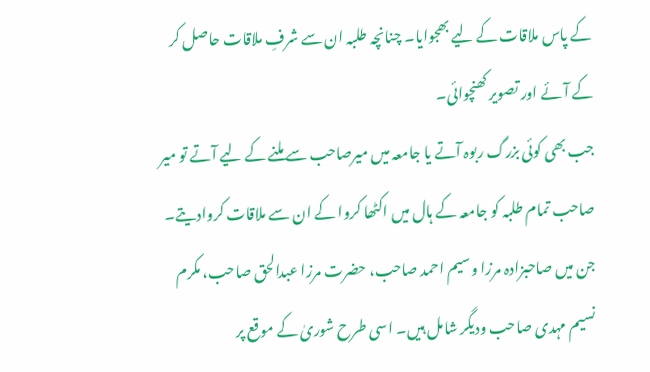کے پاس ملاقات کے لیے بھجوایا۔ چنانچہ طلبہ ان سے شرفِ ملاقات حاصل کر کے آئے اور تصویر کھنچوائی۔
جب بھی کوئی بزرگ ربوہ آتے یا جامعہ میں میرصاحب سے ملنے کے لیے آتے تو میر صاحب تمام طلبہ کو جامعہ کے ہال میں اکٹھا کروا کے ان سے ملاقات کروادیتے۔ جن میں صاحبزادہ مرزا وسیم احمد صاحب، حضرت مرزا عبدالحق صاحب، مکرم نسیم مہدی صاحب ودیگر شامل ہیں۔ اسی طرح شوریٰ کے موقع پر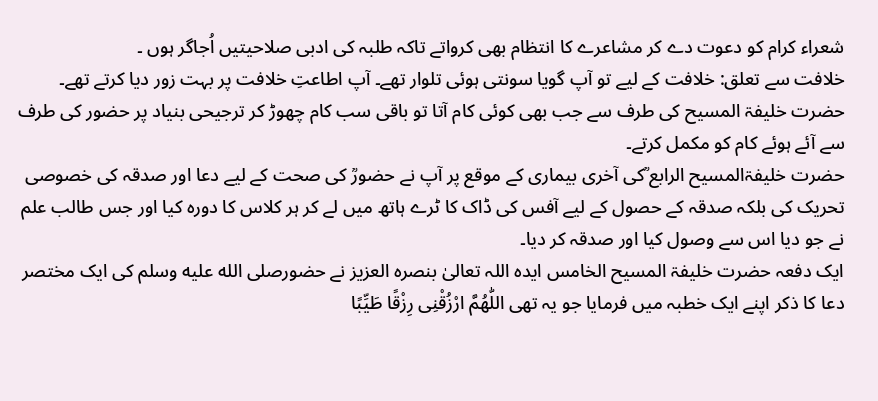شعراء کرام کو دعوت دے کر مشاعرے کا انتظام بھی کرواتے تاکہ طلبہ کی ادبی صلاحیتیں اُجاگر ہوں ۔
خلافت سے تعلق: خلافت کے لیے تو آپ گویا سونتی ہوئی تلوار تھے۔ آپ اطاعتِ خلافت پر بہت زور دیا کرتے تھے۔ حضرت خلیفۃ المسیح کی طرف سے جب بھی کوئی کام آتا تو باقی سب کام چھوڑ کر ترجیحی بنیاد پر حضور کی طرف سے آئے ہوئے کام کو مکمل کرتے۔
حضرت خلیفۃالمسیح الرابع ؒکی آخری بیماری کے موقع پر آپ نے حضورؒ کی صحت کے لیے دعا اور صدقہ کی خصوصی تحریک کی بلکہ صدقہ کے حصول کے لیے آفس کی ڈاک کا ٹرے ہاتھ میں لے کر ہر کلاس کا دورہ کیا اور جس طالب علم نے جو دیا اس سے وصول کیا اور صدقہ کر دیا۔
ایک دفعہ حضرت خلیفۃ المسیح الخامس ایدہ اللہ تعالیٰ بنصرہ العزیز نے حضورصلى الله عليه وسلم کی ایک مختصر دعا کا ذکر اپنے ایک خطبہ میں فرمایا جو یہ تھی اللّٰھُمَّ ارْزُقْنِی رِزْقًا طَیِّبًا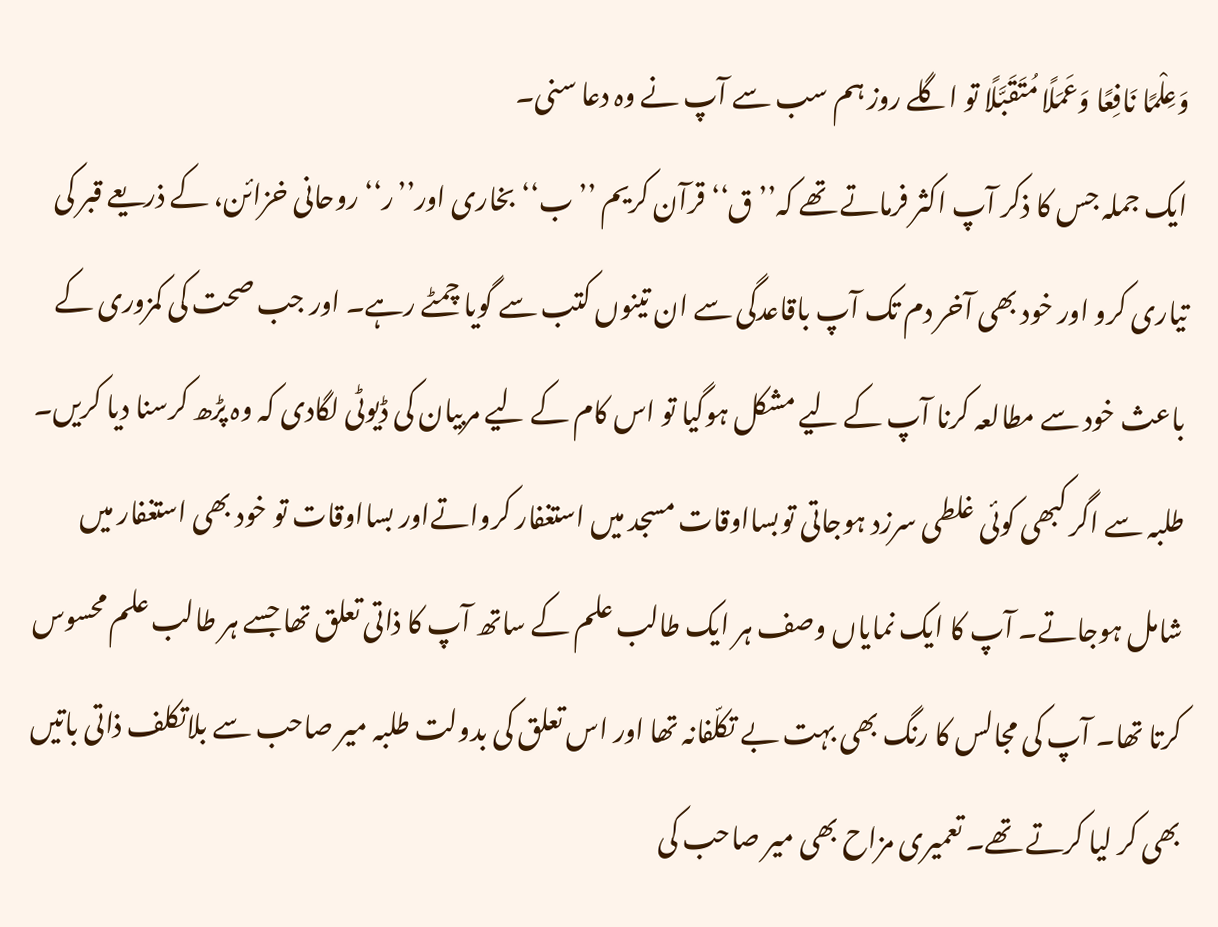وَعِلْمًا نَافِعًا وَعَمَلًا مُتَقَبَّلًا تو اگلے روز ہم سب سے آپ نے وہ دعا سنی۔
ایک جملہ جس کا ذکر آپ اکثر فرماتے تھے کہ’’ ق‘‘ قرآن کریم ’’ب‘‘ بخاری اور’’ر‘‘ روحانی خزائن، کے ذریعے قبر کی تیاری کرو اور خود بھی آخر دم تک آپ باقاعدگی سے ان تینوں کتب سے گویا چمٹے رہے۔ اور جب صحت کی کمزوری کے باعث خود سے مطالعہ کرنا آپ کے لیے مشکل ہوگیا تو اس کام کے لیے مربیان کی ڈیوٹی لگادی کہ وہ پڑھ کرسنا دیا کریں۔
طلبہ سے اگر کبھی کوئی غلطی سرزد ہوجاتی توبسااوقات مسجد میں استغفار کرواتےاور بسااوقات تو خود بھی استغفار میں شامل ہوجاتے۔ آپ کا ایک نمایاں وصف ہر ایک طالب علم کے ساتھ آپ کا ذاتی تعلق تھا جسے ہر طالب علم محسوس کرتا تھا۔ آپ کی مجالس کا رنگ بھی بہت بے تکلّفانہ تھا اور اس تعلق کی بدولت طلبہ میر صاحب سے بلاتکلف ذاتی باتیں بھی کر لیا کرتے تھے۔ تعمیری مزاح بھی میر صاحب کی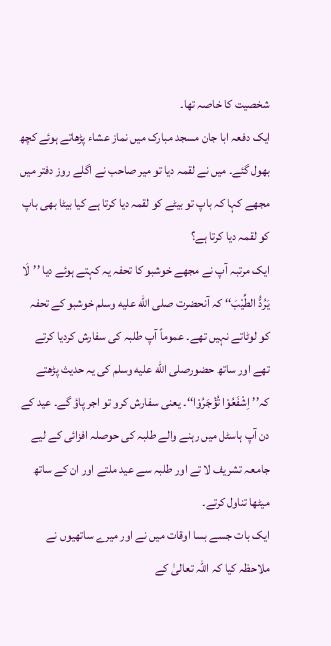شخصیت کا خاصہ تھا۔
ایک دفعہ ابا جان مسجد مبارک میں نماز عشاء پڑھاتے ہوئے کچھ بھول گئے۔ میں نے لقمہ دیا تو میر صاحب نے اگلے روز دفتر میں مجھے کہا کہ باپ تو بیٹے کو لقمہ دیا کرتا ہے کیا بیٹا بھی باپ کو لقمہ دیا کرتا ہے؟
ایک مرتبہ آپ نے مجھے خوشبو کا تحفہ یہ کہتے ہوئے دیا ’’لَا یَرُدُّ الطِّیْبَ‘‘ کہ آنحضرت صلى الله عليه وسلم خوشبو کے تحفہ کو لوٹاتے نہیں تھے۔ عموماً آپ طلبہ کی سفارش کردیا کرتے تھے اور ساتھ حضورصلى الله عليه وسلم کی یہ حدیث پڑھتے کہ’’ اِشْفَعُوْا تُؤْجَرُوْا‘‘۔ یعنی سفارش کرو تو اجر پاؤ گے۔ عید کے دن آپ ہاسٹل میں رہنے والے طلبہ کی حوصلہ افزائی کے لیے جامعہ تشریف لا تے اور طلبہ سے عید ملتے اور ان کے ساتھ میٹھا تناول کرتے۔
ایک بات جسے بسا اوقات میں نے اور میرے ساتھیوں نے ملاحظہ کیا کہ اللہ تعالیٰ کے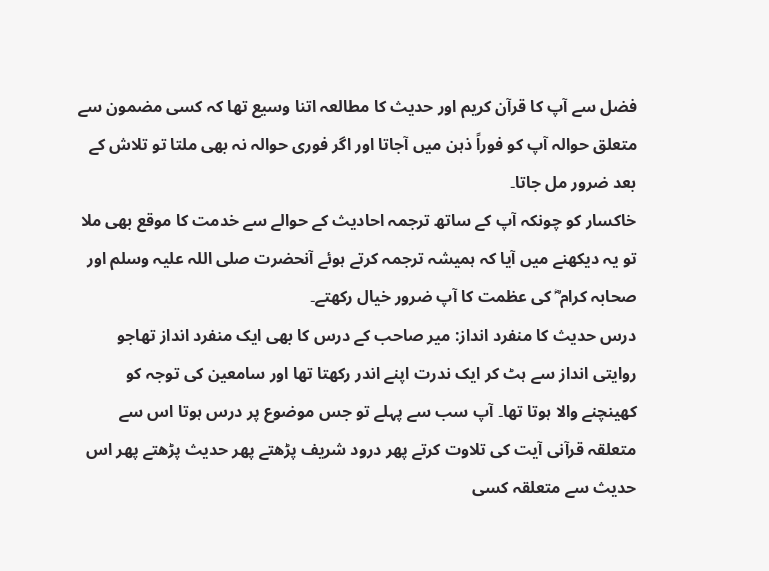فضل سے آپ کا قرآن کریم اور حدیث کا مطالعہ اتنا وسیع تھا کہ کسی مضمون سے متعلق حوالہ آپ کو فوراً ذہن میں آجاتا اور اگر فوری حوالہ نہ بھی ملتا تو تلاش کے بعد ضرور مل جاتا۔
خاکسار کو چونکہ آپ کے ساتھ ترجمہ احادیث کے حوالے سے خدمت کا موقع بھی ملا تو یہ دیکھنے میں آیا کہ ہمیشہ ترجمہ کرتے ہوئے آنحضرت صلی اللہ علیہ وسلم اور صحابہ کرام ؓ کی عظمت کا آپ ضرور خیال رکھتے۔
درس حدیث کا منفرد انداز: میر صاحب کے درس کا بھی ایک منفرد انداز تھاجو روایتی انداز سے ہٹ کر ایک ندرت اپنے اندر رکھتا تھا اور سامعین کی توجہ کو کھینچنے والا ہوتا تھا۔ آپ سب سے پہلے تو جس موضوع پر درس ہوتا اس سے متعلقہ قرآنی آیت کی تلاوت کرتے پھر درود شریف پڑھتے پھر حدیث پڑھتے پھر اس حدیث سے متعلقہ کسی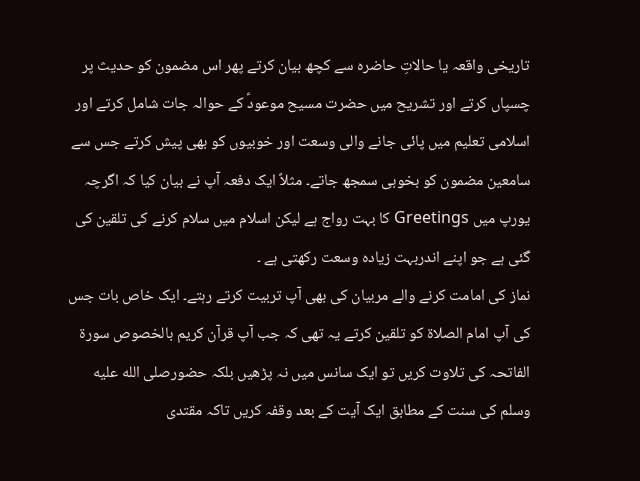تاریخی واقعہ یا حالاتِ حاضرہ سے کچھ بیان کرتے پھر اس مضمون کو حدیث پر چسپاں کرتے اور تشریح میں حضرت مسیح موعودؑ کے حوالہ جات شامل کرتے اور اسلامی تعلیم میں پائی جانے والی وسعت اور خوبیوں کو بھی پیش کرتے جس سے سامعین مضمون کو بخوبی سمجھ جاتے۔ مثلاً ایک دفعہ آپ نے بیان کیا کہ اگرچہ یورپ میں Greetings کا بہت رواج ہے لیکن اسلام میں سلام کرنے کی تلقین کی گئی ہے جو اپنے اندربہت زیادہ وسعت رکھتی ہے ۔
نماز کی امامت کرنے والے مربیان کی بھی آپ تربیت کرتے رہتے۔ ایک خاص بات جس کی آپ امام الصلاۃ کو تلقین کرتے یہ تھی کہ جب آپ قرآن کریم بالخصوص سورۃ الفاتحہ کی تلاوت کریں تو ایک سانس میں نہ پڑھیں بلکہ حضورصلى الله عليه وسلم کی سنت کے مطابق ایک آیت کے بعد وقفہ کریں تاکہ مقتدی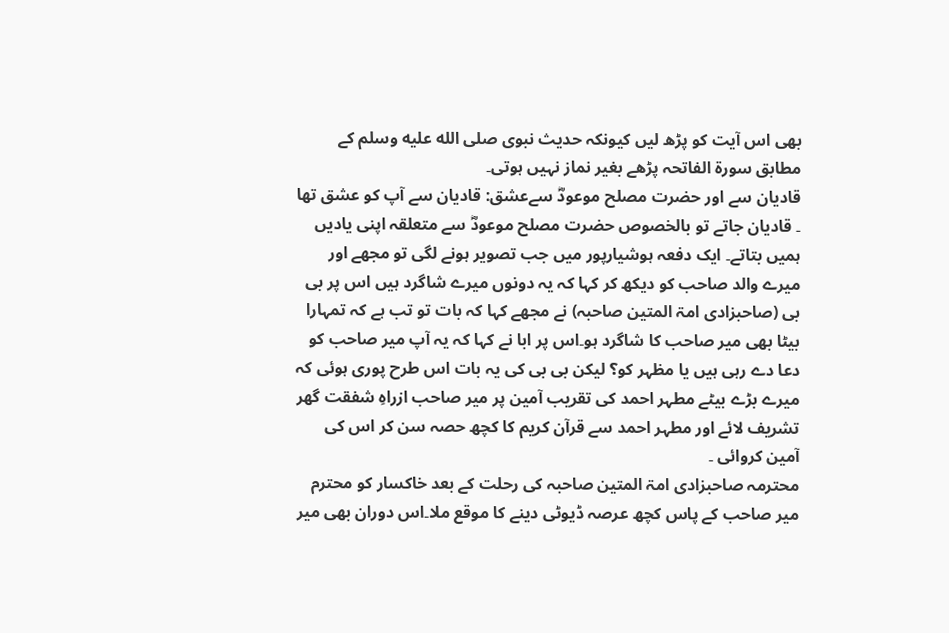بھی اس آیت کو پڑھ لیں کیونکہ حدیث نبوی صلى الله عليه وسلم کے مطابق سورۃ الفاتحہ پڑھے بغیر نماز نہیں ہوتی۔
قادیان سے اور حضرت مصلح موعودؓ سےعشق: قادیان سے آپ کو عشق تھا ۔ قادیان جاتے تو بالخصوص حضرت مصلح موعودؓ سے متعلقہ اپنی یادیں ہمیں بتاتے۔ ایک دفعہ ہوشیارپور میں جب تصویر ہونے لگی تو مجھے اور میرے والد صاحب کو دیکھ کر کہا کہ یہ دونوں میرے شاگرد ہیں اس پر بی بی (صاحبزادی امۃ المتین صاحبہ) نے مجھے کہا کہ بات تو تب ہے کہ تمہارا بیٹا بھی میر صاحب کا شاگرد ہو۔اس پر ابا نے کہا کہ یہ آپ میر صاحب کو دعا دے رہی ہیں یا مظہر کو؟ لیکن بی بی کی یہ بات اس طرح پوری ہوئی کہ میرے بڑے بیٹے مطہر احمد کی تقریب آمین پر میر صاحب ازراہِ شفقت گھر تشریف لائے اور مطہر احمد سے قرآن کریم کا کچھ حصہ سن کر اس کی آمین کروائی ۔
محترمہ صاحبزادی امۃ المتین صاحبہ کی رحلت کے بعد خاکسار کو محترم میر صاحب کے پاس کچھ عرصہ ڈیوٹی دینے کا موقع ملا۔اس دوران بھی میر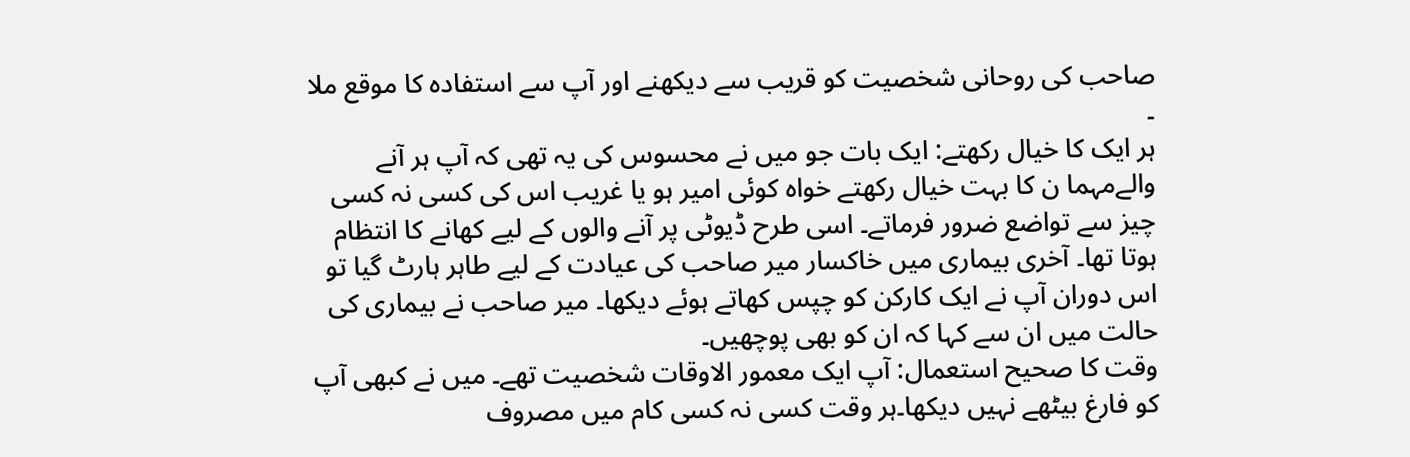صاحب کی روحانی شخصیت کو قریب سے دیکھنے اور آپ سے استفادہ کا موقع ملا ۔
ہر ایک کا خیال رکھتے: ایک بات جو میں نے محسوس کی یہ تھی کہ آپ ہر آنے والےمہما ن کا بہت خیال رکھتے خواہ کوئی امیر ہو یا غریب اس کی کسی نہ کسی چیز سے تواضع ضرور فرماتے۔ اسی طرح ڈیوٹی پر آنے والوں کے لیے کھانے کا انتظام ہوتا تھا۔ آخری بیماری میں خاکسار میر صاحب کی عیادت کے لیے طاہر ہارٹ گیا تو اس دوران آپ نے ایک کارکن کو چپس کھاتے ہوئے دیکھا۔ میر صاحب نے بیماری کی حالت میں ان سے کہا کہ ان کو بھی پوچھیں۔
وقت کا صحیح استعمال: آپ ایک معمور الاوقات شخصیت تھے۔ میں نے کبھی آپ کو فارغ بیٹھے نہیں دیکھا۔ہر وقت کسی نہ کسی کام میں مصروف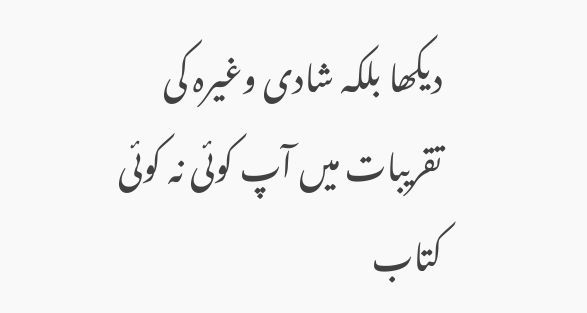دیکھا بلکہ شادی وغیرہ کی تقریبات میں آپ کوئی نہ کوئی کتاب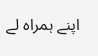اپنے ہمراہ لے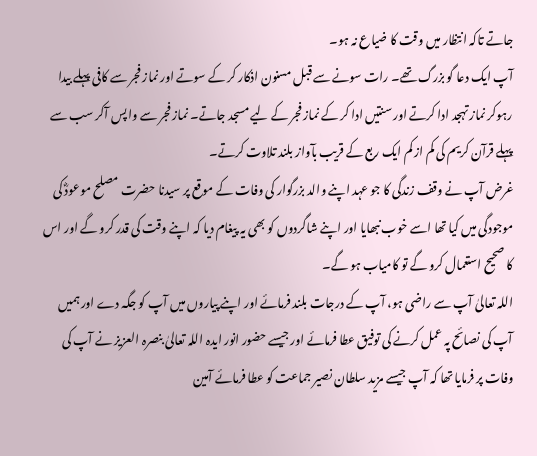جاتے تاکہ انتظار میں وقت کا ضیاع نہ ہو۔
آپ ایک دعا گو بزرگ تھے۔ رات سونے سے قبل مسنون اذکار کر کے سوتے اور نماز فجر سے کافی پہلے بیدا رہوکر نماز تہجد ادا کرتے اور سنتیں ادا کر کے نماز فجر کے لیے مسجد جاتے۔ نماز فجر سے واپس آکر سب سے پہلے قرآن کریم کی کم از کم ایک ربع کے قریب بآواز بلند تلاوت کرتے۔
غرض آپ نے وقف زندگی کا جو عہد اپنے والد بزرگوار کی وفات کے موقع پر سیدنا حضرت مصلح موعودؓ کی موجودگی میں کیا تھا اسے خوب نبھایا اور اپنے شاگردوں کو بھی یہ پیغام دیا کہ اپنے وقت کی قدر کرو گے اور اس کا صحیح استعمال کرو گے تو کامیاب ہو گے۔
اللہ تعالیٰ آپ سے راضی ہو، آپ کے درجات بلند فرمائے اور اپنے پیاروں میں آپ کو جگہ دے اور ہمیں آپ کی نصائح پہ عمل کرنے کی توفیق عطا فرمائے اور جیسے حضور انور ایدہ اللہ تعالیٰ بنصرہ العزیز نے آپ کی وفات پر فرمایا تھا کہ آپ جیسے مزید سلطان نصیر جماعت کو عطا فرمائے آمین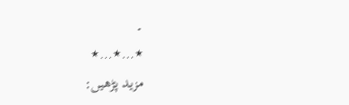۔
٭…٭…٭
مزید پڑھیں: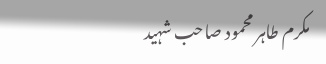مکرم طاہر محمود صاحب شہید